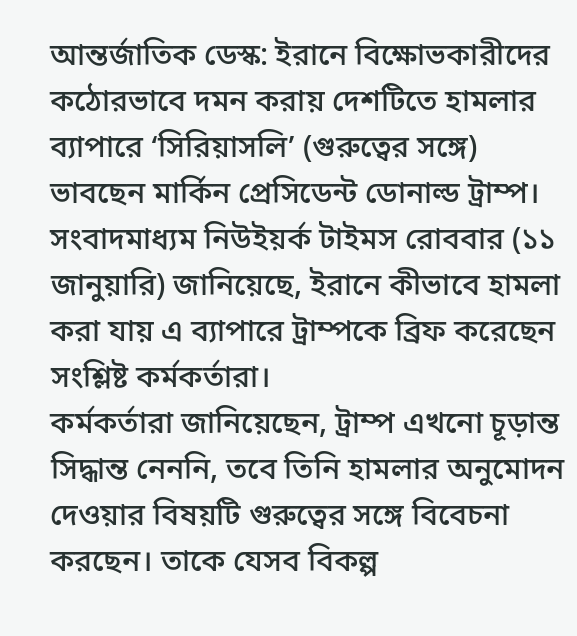আন্তর্জাতিক ডেস্ক: ইরানে বিক্ষোভকারীদের কঠোরভাবে দমন করায় দেশটিতে হামলার ব্যাপারে ‘সিরিয়াসলি’ (গুরুত্বের সঙ্গে) ভাবছেন মার্কিন প্রেসিডেন্ট ডোনাল্ড ট্রাম্প।
সংবাদমাধ্যম নিউইয়র্ক টাইমস রোববার (১১ জানুয়ারি) জানিয়েছে, ইরানে কীভাবে হামলা করা যায় এ ব্যাপারে ট্রাম্পকে ব্রিফ করেছেন সংশ্লিষ্ট কর্মকর্তারা।
কর্মকর্তারা জানিয়েছেন, ট্রাম্প এখনো চূড়ান্ত সিদ্ধান্ত নেননি, তবে তিনি হামলার অনুমোদন দেওয়ার বিষয়টি গুরুত্বের সঙ্গে বিবেচনা করছেন। তাকে যেসব বিকল্প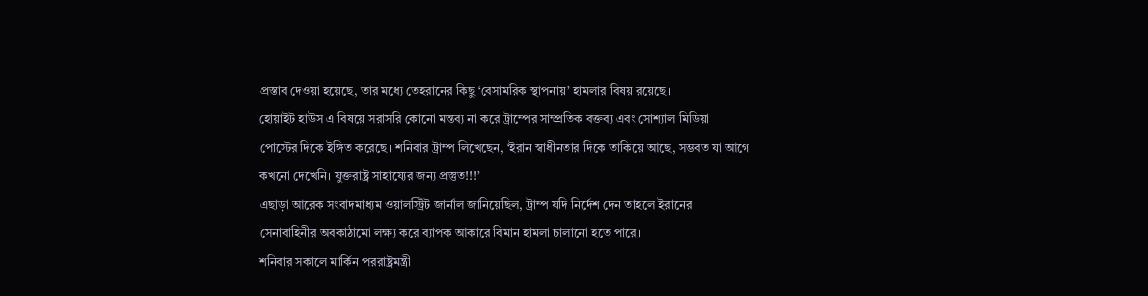প্রস্তাব দেওয়া হয়েছে, তার মধ্যে তেহরানের কিছু ‘বেসামরিক স্থাপনায়’ হামলার বিষয় রয়েছে।
হোয়াইট হাউস এ বিষয়ে সরাসরি কোনো মন্তব্য না করে ট্রাম্পের সাম্প্রতিক বক্তব্য এবং সোশ্যাল মিডিয়া পোস্টের দিকে ইঙ্গিত করেছে। শনিবার ট্রাম্প লিখেছেন, ‘ইরান স্বাধীনতার দিকে তাকিয়ে আছে, সম্ভবত যা আগে কখনো দেখেনি। যুক্তরাষ্ট্র সাহায্যের জন্য প্রস্তুত!!!’
এছাড়া আরেক সংবাদমাধ্যম ওয়ালস্ট্রিট জার্নাল জানিয়েছিল, ট্রাম্প যদি নির্দেশ দেন তাহলে ইরানের সেনাবাহিনীর অবকাঠামো লক্ষ্য করে ব্যাপক আকারে বিমান হামলা চালানো হতে পারে।
শনিবার সকালে মার্কিন পররাষ্ট্রমন্ত্রী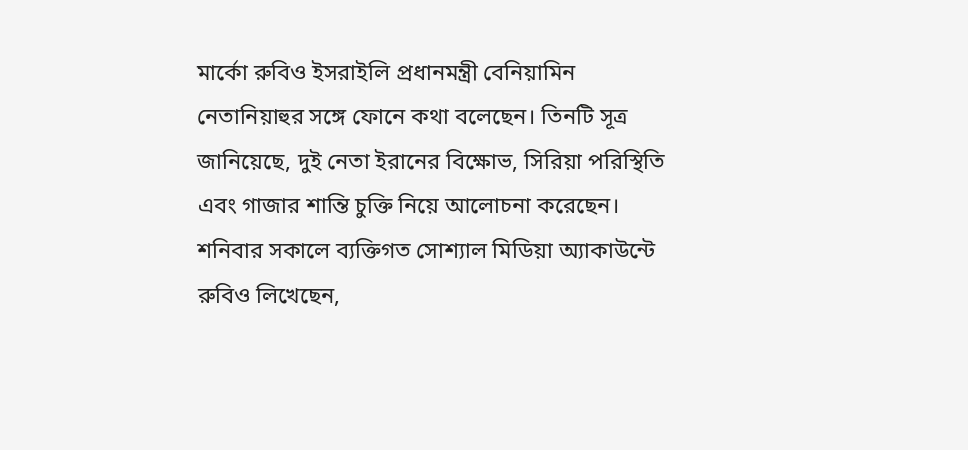মার্কো রুবিও ইসরাইলি প্রধানমন্ত্রী বেনিয়ামিন নেতানিয়াহুর সঙ্গে ফোনে কথা বলেছেন। তিনটি সূত্র জানিয়েছে, দুই নেতা ইরানের বিক্ষোভ, সিরিয়া পরিস্থিতি এবং গাজার শান্তি চুক্তি নিয়ে আলোচনা করেছেন।
শনিবার সকালে ব্যক্তিগত সোশ্যাল মিডিয়া অ্যাকাউন্টে রুবিও লিখেছেন,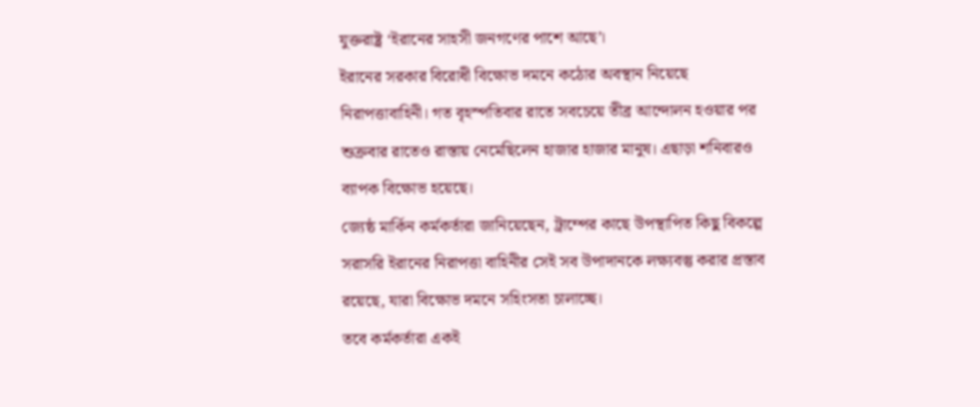যুক্তরাষ্ট্র ‘ইরানের সাহসী জনগণের পাশে আছে’।
ইরানের সরকার বিরোধী বিক্ষোভ দমনে কঠোর অবস্থান নিয়েছে নিরাপত্তাবাহিনী। গত বৃহস্পতিবার রাতে সবচেয়ে তীব্র আন্দোলন হওয়ার পর শুক্রবার রাতেও রাস্তায় নেমেছিলেন হাজার হাজার মানুষ। এছাড়া শনিবারও ব্যাপক বিক্ষোভ হয়েছে।
জ্যেষ্ঠ মার্কিন কর্মকর্তারা জানিয়েছেন, ট্রাম্পের কাছে উপস্থাপিত কিছু বিকল্পে সরাসরি ইরানের নিরাপত্তা বাহিনীর সেই সব উপাদানকে লক্ষ্যবস্তু করার প্রস্তাব রয়েছে, যারা বিক্ষোভ দমনে সহিংসতা চালাচ্ছে।
তবে কর্মকর্তারা একই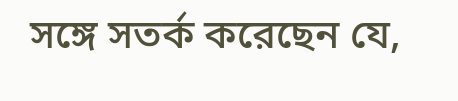সঙ্গে সতর্ক করেছেন যে,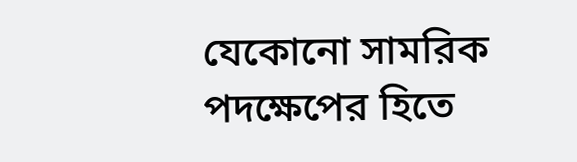যেকোনো সামরিক পদক্ষেপের হিতে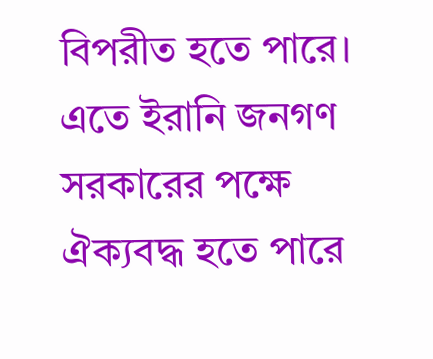বিপরীত হতে পারে। এতে ইরানি জনগণ সরকারের পক্ষে ঐক্যবদ্ধ হতে পারে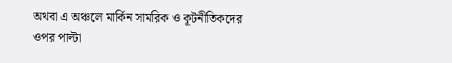অথবা এ অঞ্চলে মার্কিন সামরিক ও কূটনীতিকদের ওপর পাল্টা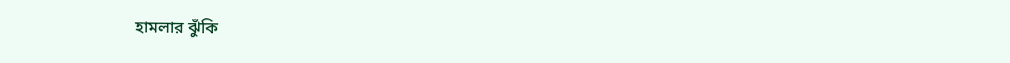হামলার ঝুঁকি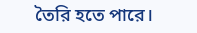তৈরি হতে পারে।